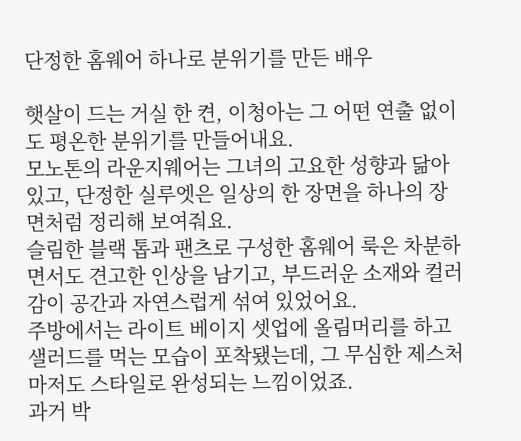단정한 홈웨어 하나로 분위기를 만든 배우

햇살이 드는 거실 한 켠, 이청아는 그 어떤 연출 없이도 평온한 분위기를 만들어내요.
모노톤의 라운지웨어는 그녀의 고요한 성향과 닮아 있고, 단정한 실루엣은 일상의 한 장면을 하나의 장면처럼 정리해 보여줘요.
슬림한 블랙 톱과 팬츠로 구성한 홈웨어 룩은 차분하면서도 견고한 인상을 남기고, 부드러운 소재와 컬러감이 공간과 자연스럽게 섞여 있었어요.
주방에서는 라이트 베이지 셋업에 올림머리를 하고 샐러드를 먹는 모습이 포착됐는데, 그 무심한 제스처마저도 스타일로 완성되는 느낌이었죠.
과거 박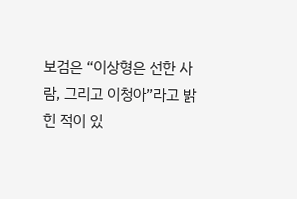보검은 “이상형은 선한 사람, 그리고 이청아”라고 밝힌 적이 있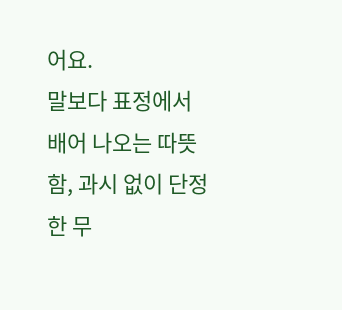어요.
말보다 표정에서 배어 나오는 따뜻함, 과시 없이 단정한 무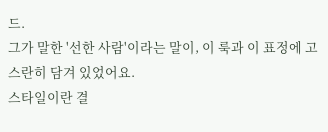드.
그가 말한 '선한 사람'이라는 말이, 이 룩과 이 표정에 고스란히 담겨 있었어요.
스타일이란 결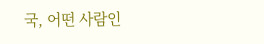국, 어떤 사람인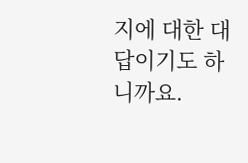지에 대한 대답이기도 하니까요.